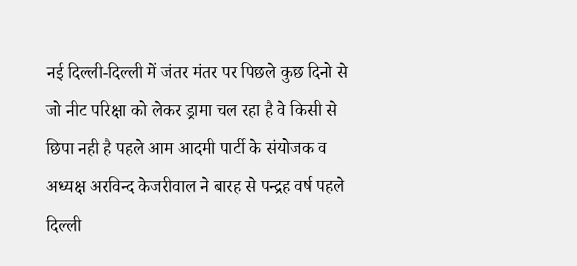नई दिल्ली-दिल्ली में जंतर मंतर पर पिछले कुछ दिनो से जो नीट परिक्षा को लेकर ड्रामा चल रहा है वे किसी से छिपा नही है पहले आम आदमी पार्टी के संयोजक व अध्यक्ष अरविन्द केजरीवाल ने बारह से पन्द्रह वर्ष पहले दिल्ली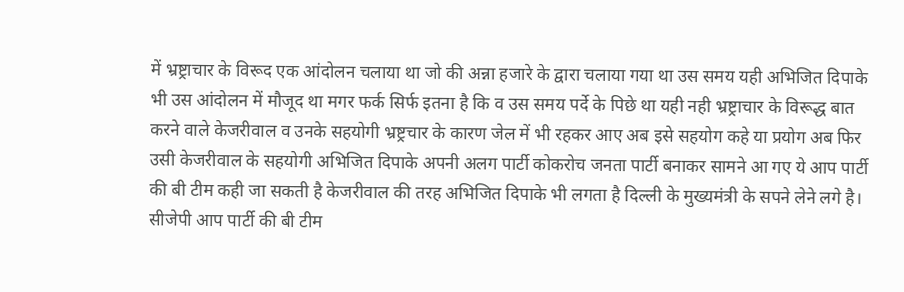में भ्रष्ट्राचार के विरूद एक आंदोलन चलाया था जो की अन्ना हजारे के द्वारा चलाया गया था उस समय यही अभिजित दिपाके भी उस आंदोलन में मौजूद था मगर फर्क सिर्फ इतना है कि व उस समय पर्दे के पिछे था यही नही भ्रष्ट्राचार के विरूद्ध बात करने वाले केजरीवाल व उनके सहयोगी भ्रष्ट्रचार के कारण जेल में भी रहकर आए अब इसे सहयोग कहे या प्रयोग अब फिर उसी केजरीवाल के सहयोगी अभिजित दिपाके अपनी अलग पार्टी कोकरोच जनता पार्टी बनाकर सामने आ गए ये आप पार्टी की बी टीम कही जा सकती है केजरीवाल की तरह अभिजित दिपाके भी लगता है दिल्ली के मुख्यमंत्री के सपने लेने लगे है।
सीजेपी आप पार्टी की बी टीम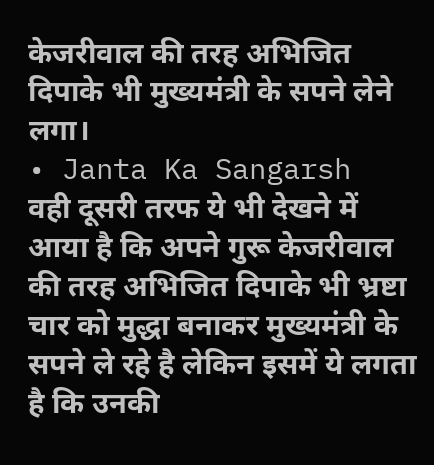केजरीवाल की तरह अभिजित दिपाके भी मुख्यमंत्री के सपने लेने लगा।
• Janta Ka Sangarsh
वही दूसरी तरफ ये भी देखने में आया है कि अपने गुरू केजरीवाल की तरह अभिजित दिपाके भी भ्रष्टा चार को मुद्धा बनाकर मुख्यमंत्री के सपने ले रहे है लेकिन इसमें ये लगता है कि उनकी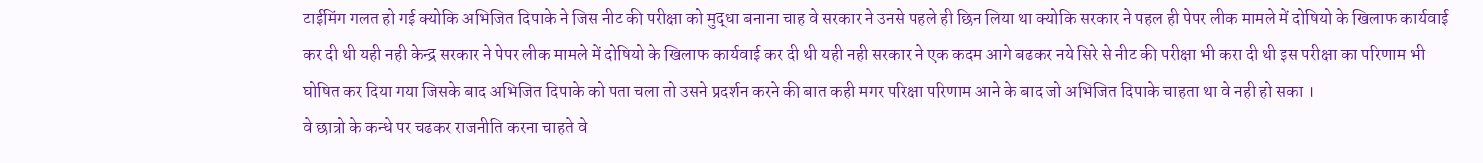टाईमिंग गलत हो गई क्योकि अभिजित दिपाके ने जिस नीट की परीक्षा को मुद्धा बनाना चाह वे सरकार ने उनसे पहले ही छिन लिया था क्योकि सरकार ने पहल ही पेपर लीक मामले में दोषियो के खिलाफ कार्यवाई कर दी थी यही नही केन्द्र सरकार ने पेपर लीक मामले में दोषियो के खिलाफ कार्यवाई कर दी थी यही नही सरकार ने एक कदम आगे बढकर नये सिरे से नीट की परीक्षा भी करा दी थी इस परीक्षा का परिणाम भी घोषित कर दिया गया जिसके बाद अभिजित दिपाके को पता चला तो उसने प्रदर्शन करने की बात कही मगर परिक्षा परिणाम आने के बाद जो अभिजित दिपाके चाहता था वे नही हो सका ।
वे छात्रो के कन्धे पर चढकर राजनीति करना चाहते वे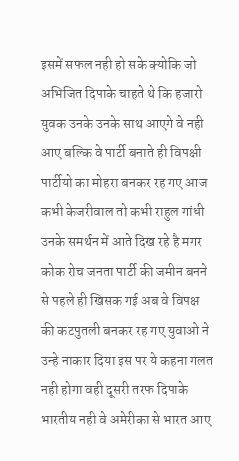इसमें सफल नही हो सके क्योकि जो अभिजित दिपाके चाहते थे कि हजारो युवक उनके उनके साथ आएगे वे नही आए बल्कि वे पार्टी बनाते ही विपक्षी पार्टीयो का मोहरा बनकर रह गए आज कभी केजरीवाल तो कभी राहुल गांधी उनके समर्थन में आते दिख रहे है मगर कोक रोच जनता पार्टी की जमीन बनने से पहले ही खिसक गई अब वे विपक्ष की कटपुतली बनकर रह गए युवाओ ने उन्हे नाकार दिया इस पर ये कहना गलत नही होगा वही दूसरी तरफ दिपाके भारतीय नही वे अमेरीका से भारत आए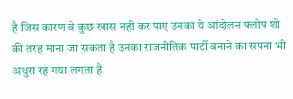है जिस कारण वे कुछ खास नही कर पाए उनका ये आंदोलन फ्लोप शो की तरह माना जा सकता है उनका राजनीतिक पार्टी बनाने का सपना भी अधुरा रह गया लगता है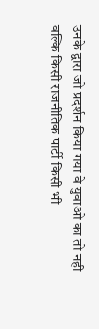उनके द्वारा जो प्रदर्शन किया गया वे युवाओ का तो नही वल्कि किसी राजनीतिक पार्टी किसी भी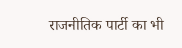राजनीतिक पार्टी का भी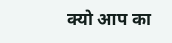क्यो आप का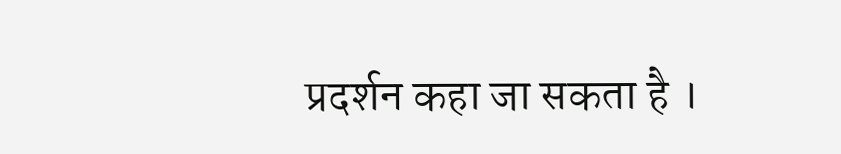प्रदर्शन कहा जा सकता है ।